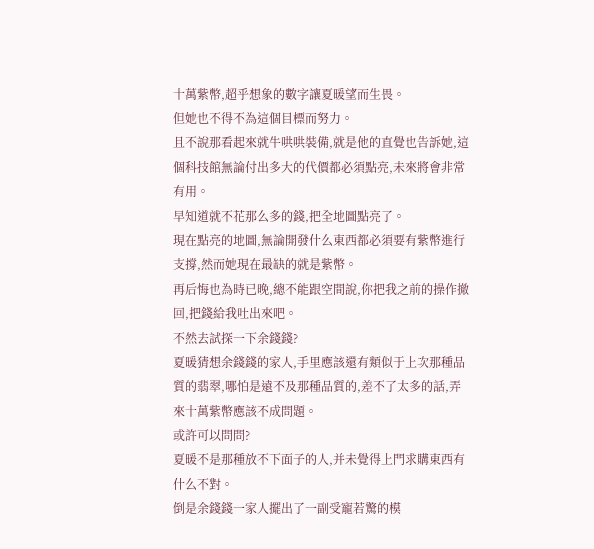十萬紫幣,超乎想象的數字讓夏暖望而生畏。
但她也不得不為這個目標而努力。
且不說那看起來就牛哄哄裝備,就是他的直覺也告訴她,這個科技館無論付出多大的代價都必須點亮,未來將會非常有用。
早知道就不花那么多的錢,把全地圖點亮了。
現在點亮的地圖,無論開發什么東西都必須要有紫幣進行支撐,然而她現在最缺的就是紫幣。
再后悔也為時已晚,總不能跟空間說,你把我之前的操作撤回,把錢給我吐出來吧。
不然去試探一下余錢錢?
夏暖猜想余錢錢的家人,手里應該還有類似于上次那種品質的翡翠,哪怕是遠不及那種品質的,差不了太多的話,弄來十萬紫幣應該不成問題。
或許可以問問?
夏暖不是那種放不下面子的人,并未覺得上門求購東西有什么不對。
倒是余錢錢一家人擺出了一副受寵若驚的模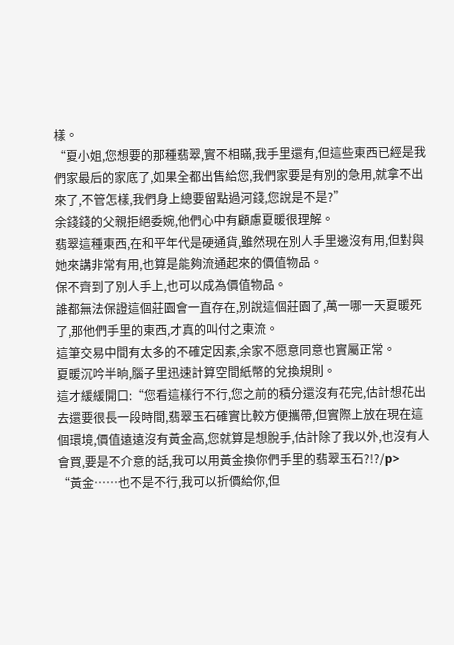樣。
“夏小姐,您想要的那種翡翠,實不相瞞,我手里還有,但這些東西已經是我們家最后的家底了,如果全都出售給您,我們家要是有別的急用,就拿不出來了,不管怎樣,我們身上總要留點過河錢,您說是不是?”
余錢錢的父親拒絕委婉,他們心中有顧慮夏暖很理解。
翡翠這種東西,在和平年代是硬通貨,雖然現在別人手里邊沒有用,但對與她來講非常有用,也算是能夠流通起來的價值物品。
保不齊到了別人手上,也可以成為價值物品。
誰都無法保證這個莊園會一直存在,別說這個莊園了,萬一哪一天夏暖死了,那他們手里的東西,才真的叫付之東流。
這筆交易中間有太多的不確定因素,余家不愿意同意也實屬正常。
夏暖沉吟半晌,腦子里迅速計算空間紙幣的兌換規則。
這才緩緩開口:“您看這樣行不行,您之前的積分還沒有花完,估計想花出去還要很長一段時間,翡翠玉石確實比較方便攜帶,但實際上放在現在這個環境,價值遠遠沒有黃金高,您就算是想脫手,估計除了我以外,也沒有人會買,要是不介意的話,我可以用黃金換你們手里的翡翠玉石?!?/p>
“黃金……也不是不行,我可以折價給你,但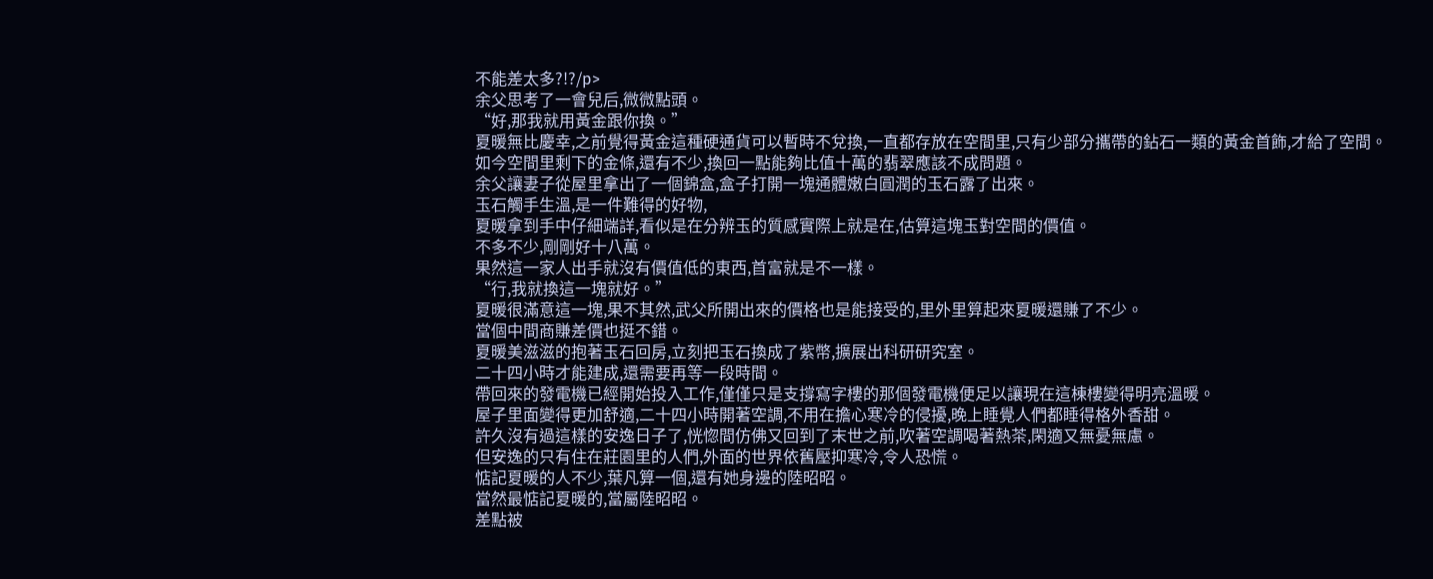不能差太多?!?/p>
余父思考了一會兒后,微微點頭。
“好,那我就用黃金跟你換。”
夏暖無比慶幸,之前覺得黃金這種硬通貨可以暫時不兌換,一直都存放在空間里,只有少部分攜帶的鉆石一類的黃金首飾,才給了空間。
如今空間里剩下的金條,還有不少,換回一點能夠比值十萬的翡翠應該不成問題。
余父讓妻子從屋里拿出了一個錦盒,盒子打開一塊通體嫩白圓潤的玉石露了出來。
玉石觸手生溫,是一件難得的好物,
夏暖拿到手中仔細端詳,看似是在分辨玉的質感實際上就是在,估算這塊玉對空間的價值。
不多不少,剛剛好十八萬。
果然這一家人出手就沒有價值低的東西,首富就是不一樣。
“行,我就換這一塊就好。”
夏暖很滿意這一塊,果不其然,武父所開出來的價格也是能接受的,里外里算起來夏暖還賺了不少。
當個中間商賺差價也挺不錯。
夏暖美滋滋的抱著玉石回房,立刻把玉石換成了紫幣,擴展出科研研究室。
二十四小時才能建成,還需要再等一段時間。
帶回來的發電機已經開始投入工作,僅僅只是支撐寫字樓的那個發電機便足以讓現在這棟樓變得明亮溫暖。
屋子里面變得更加舒適,二十四小時開著空調,不用在擔心寒冷的侵擾,晚上睡覺人們都睡得格外香甜。
許久沒有過這樣的安逸日子了,恍惚間仿佛又回到了末世之前,吹著空調喝著熱茶,閑適又無憂無慮。
但安逸的只有住在莊園里的人們,外面的世界依舊壓抑寒冷,令人恐慌。
惦記夏暖的人不少,葉凡算一個,還有她身邊的陸昭昭。
當然最惦記夏暖的,當屬陸昭昭。
差點被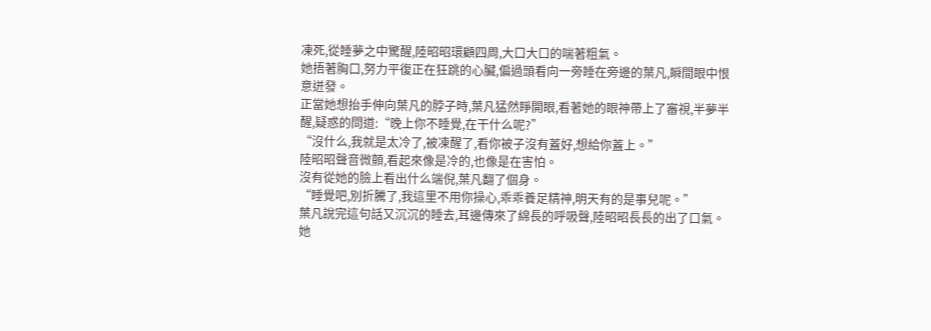凍死,從睡夢之中驚醒,陸昭昭環顧四周,大口大口的喘著粗氣。
她捂著胸口,努力平復正在狂跳的心臟,偏過頭看向一旁睡在旁邊的葉凡,瞬間眼中恨意迸發。
正當她想抬手伸向葉凡的脖子時,葉凡猛然睜開眼,看著她的眼神帶上了審視,半夢半醒,疑惑的問道:“晚上你不睡覺,在干什么呢?”
“沒什么,我就是太冷了,被凍醒了,看你被子沒有蓋好,想給你蓋上。”
陸昭昭聲音微顫,看起來像是冷的,也像是在害怕。
沒有從她的臉上看出什么端倪,葉凡翻了個身。
“睡覺吧,別折騰了,我這里不用你操心,乖乖養足精神,明天有的是事兒呢。”
葉凡說完這句話又沉沉的睡去,耳邊傳來了綿長的呼吸聲,陸昭昭長長的出了口氣。
她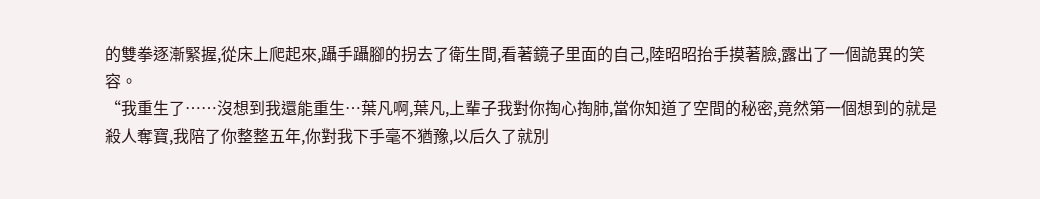的雙拳逐漸緊握,從床上爬起來,躡手躡腳的拐去了衛生間,看著鏡子里面的自己,陸昭昭抬手摸著臉,露出了一個詭異的笑容。
“我重生了……沒想到我還能重生…葉凡啊,葉凡,上輩子我對你掏心掏肺,當你知道了空間的秘密,竟然第一個想到的就是殺人奪寶,我陪了你整整五年,你對我下手毫不猶豫,以后久了就別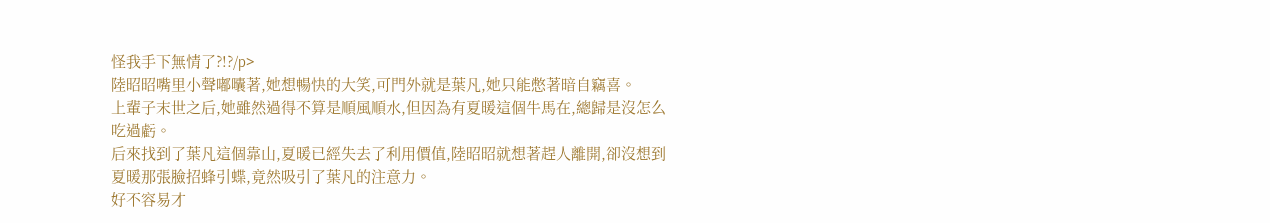怪我手下無情了?!?/p>
陸昭昭嘴里小聲嘟囔著,她想暢快的大笑,可門外就是葉凡,她只能憋著暗自竊喜。
上輩子末世之后,她雖然過得不算是順風順水,但因為有夏暖這個牛馬在,總歸是沒怎么吃過虧。
后來找到了葉凡這個靠山,夏暖已經失去了利用價值,陸昭昭就想著趕人離開,卻沒想到夏暖那張臉招蜂引蝶,竟然吸引了葉凡的注意力。
好不容易才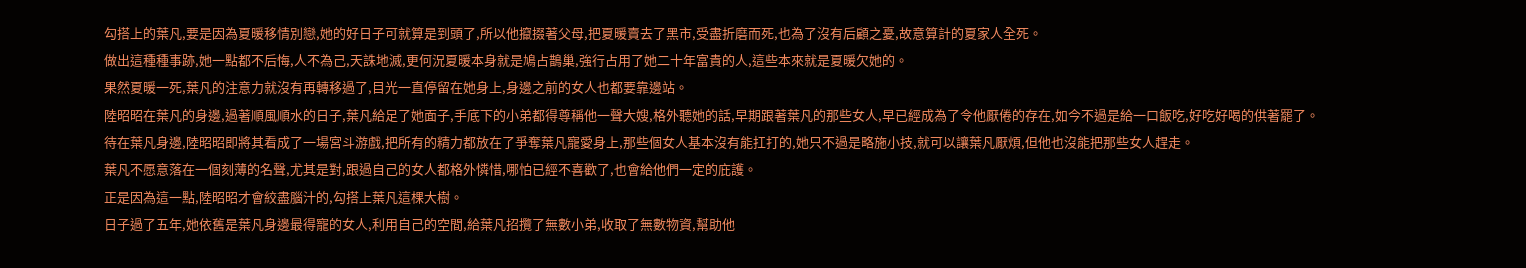勾搭上的葉凡,要是因為夏暖移情別戀,她的好日子可就算是到頭了,所以他攛掇著父母,把夏暖賣去了黑市,受盡折磨而死,也為了沒有后顧之憂,故意算計的夏家人全死。
做出這種種事跡,她一點都不后悔,人不為己,天誅地滅,更何況夏暖本身就是鳩占鵲巢,強行占用了她二十年富貴的人,這些本來就是夏暖欠她的。
果然夏暖一死,葉凡的注意力就沒有再轉移過了,目光一直停留在她身上,身邊之前的女人也都要靠邊站。
陸昭昭在葉凡的身邊,過著順風順水的日子,葉凡給足了她面子,手底下的小弟都得尊稱他一聲大嫂,格外聽她的話,早期跟著葉凡的那些女人,早已經成為了令他厭倦的存在,如今不過是給一口飯吃,好吃好喝的供著罷了。
待在葉凡身邊,陸昭昭即將其看成了一場宮斗游戲,把所有的精力都放在了爭奪葉凡寵愛身上,那些個女人基本沒有能扛打的,她只不過是略施小技,就可以讓葉凡厭煩,但他也沒能把那些女人趕走。
葉凡不愿意落在一個刻薄的名聲,尤其是對,跟過自己的女人都格外憐惜,哪怕已經不喜歡了,也會給他們一定的庇護。
正是因為這一點,陸昭昭才會絞盡腦汁的,勾搭上葉凡這棵大樹。
日子過了五年,她依舊是葉凡身邊最得寵的女人,利用自己的空間,給葉凡招攬了無數小弟,收取了無數物資,幫助他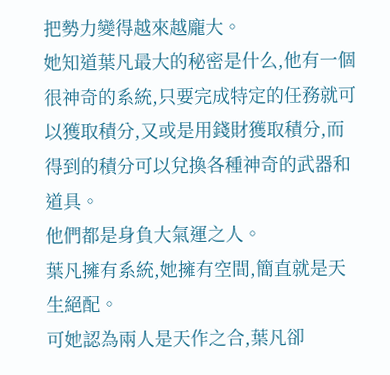把勢力變得越來越龐大。
她知道葉凡最大的秘密是什么,他有一個很神奇的系統,只要完成特定的任務就可以獲取積分,又或是用錢財獲取積分,而得到的積分可以兌換各種神奇的武器和道具。
他們都是身負大氣運之人。
葉凡擁有系統,她擁有空間,簡直就是天生絕配。
可她認為兩人是天作之合,葉凡卻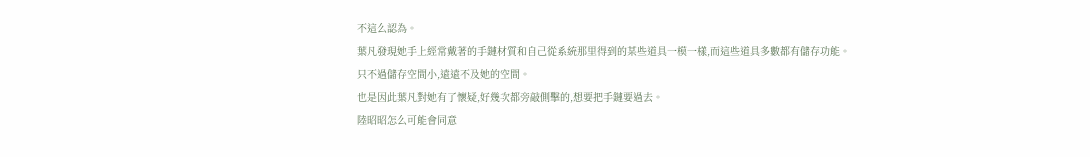不這么認為。
葉凡發現她手上經常戴著的手鏈材質和自己從系統那里得到的某些道具一模一樣,而這些道具多數都有儲存功能。
只不過儲存空間小,遠遠不及她的空間。
也是因此葉凡對她有了懷疑,好幾次都旁敲側擊的,想要把手鏈要過去。
陸昭昭怎么可能會同意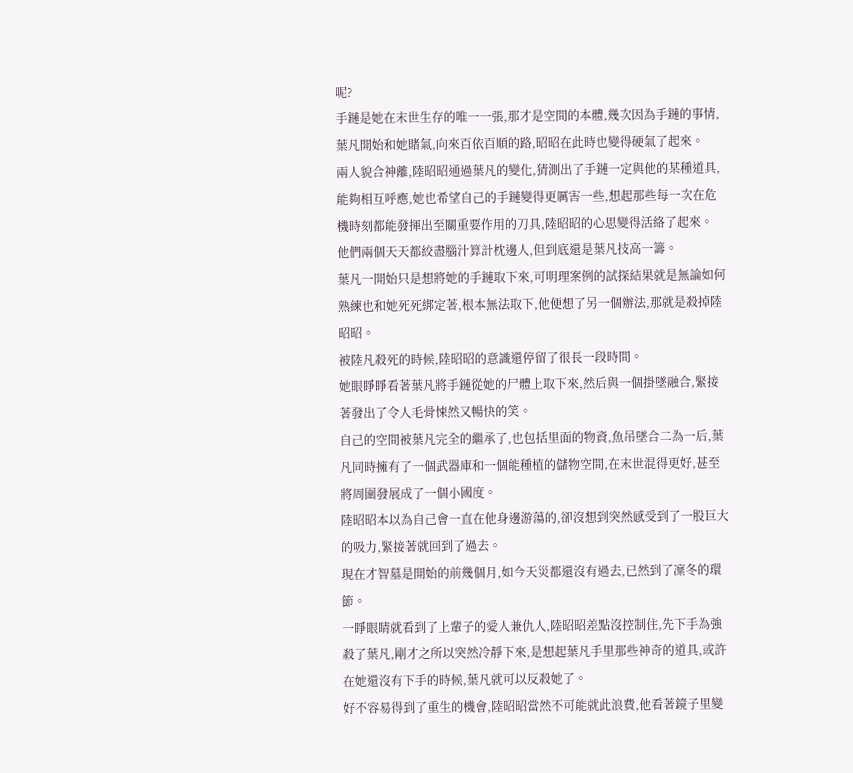呢?
手鏈是她在末世生存的唯一一張,那才是空間的本體,幾次因為手鏈的事情,葉凡開始和她賭氣,向來百依百順的路,昭昭在此時也變得硬氣了起來。
兩人貌合神離,陸昭昭通過葉凡的變化,猜測出了手鏈一定與他的某種道具,能夠相互呼應,她也希望自己的手鏈變得更厲害一些,想起那些每一次在危機時刻都能發揮出至關重要作用的刀具,陸昭昭的心思變得活絡了起來。
他們兩個天天都絞盡腦汁算計枕邊人,但到底還是葉凡技高一籌。
葉凡一開始只是想將她的手鏈取下來,可明理案例的試探結果就是無論如何熟練也和她死死綁定著,根本無法取下,他便想了另一個辦法,那就是殺掉陸昭昭。
被陸凡殺死的時候,陸昭昭的意識還停留了很長一段時間。
她眼睜睜看著葉凡將手鏈從她的尸體上取下來,然后與一個掛墜融合,緊接著發出了令人毛骨悚然又暢快的笑。
自己的空間被葉凡完全的繼承了,也包括里面的物資,魚吊墜合二為一后,葉凡同時擁有了一個武器庫和一個能種植的儲物空間,在末世混得更好,甚至將周圍發展成了一個小國度。
陸昭昭本以為自己會一直在他身邊游蕩的,卻沒想到突然感受到了一股巨大的吸力,緊接著就回到了過去。
現在才智墓是開始的前幾個月,如今天災都還沒有過去,已然到了凜冬的環節。
一睜眼睛就看到了上輩子的愛人兼仇人,陸昭昭差點沒控制住,先下手為強殺了葉凡,剛才之所以突然冷靜下來,是想起葉凡手里那些神奇的道具,或許在她還沒有下手的時候,葉凡就可以反殺她了。
好不容易得到了重生的機會,陸昭昭當然不可能就此浪費,他看著鏡子里變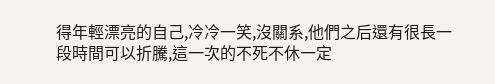得年輕漂亮的自己,冷冷一笑,沒關系,他們之后還有很長一段時間可以折騰,這一次的不死不休一定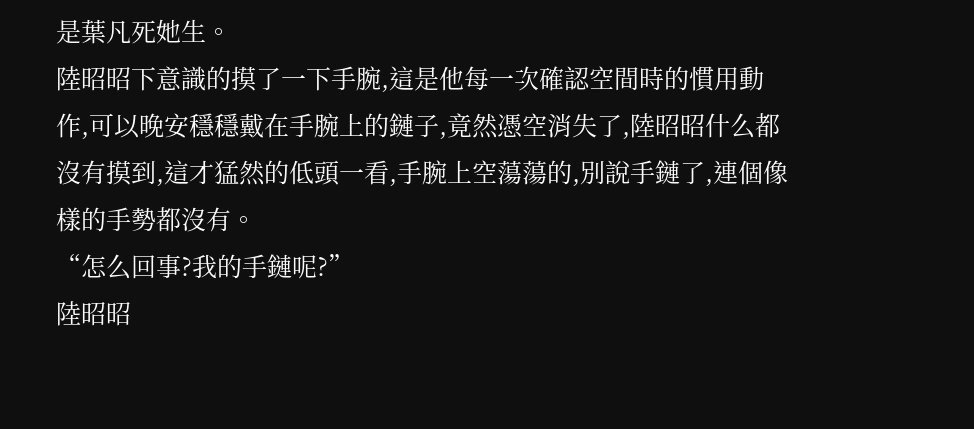是葉凡死她生。
陸昭昭下意識的摸了一下手腕,這是他每一次確認空間時的慣用動作,可以晚安穩穩戴在手腕上的鏈子,竟然憑空消失了,陸昭昭什么都沒有摸到,這才猛然的低頭一看,手腕上空蕩蕩的,別說手鏈了,連個像樣的手勢都沒有。
“怎么回事?我的手鏈呢?”
陸昭昭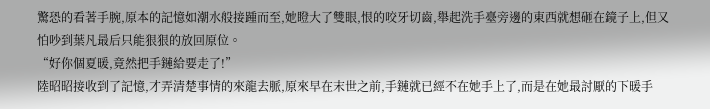驚恐的看著手腕,原本的記憶如潮水般接踵而至,她瞪大了雙眼,恨的咬牙切齒,舉起洗手臺旁邊的東西就想砸在鏡子上,但又怕吵到葉凡最后只能狠狠的放回原位。
“好你個夏暖,竟然把手鏈給要走了!”
陸昭昭接收到了記憶,才弄清楚事情的來龍去脈,原來早在末世之前,手鏈就已經不在她手上了,而是在她最討厭的下暖手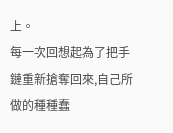上。
每一次回想起為了把手鏈重新搶奪回來,自己所做的種種蠢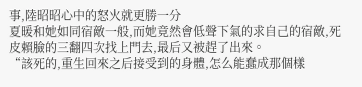事,陸昭昭心中的怒火就更勝一分
夏暖和她如同宿敵一般,而她竟然會低聲下氣的求自己的宿敵,死皮賴臉的三翻四次找上門去,最后又被趕了出來。
“該死的,重生回來之后接受到的身體,怎么能蠢成那個樣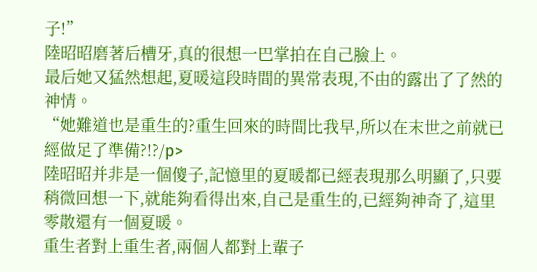子!”
陸昭昭磨著后槽牙,真的很想一巴掌拍在自己臉上。
最后她又猛然想起,夏暖這段時間的異常表現,不由的露出了了然的神情。
“她難道也是重生的?重生回來的時間比我早,所以在末世之前就已經做足了準備?!?/p>
陸昭昭并非是一個傻子,記憶里的夏暖都已經表現那么明顯了,只要稍微回想一下,就能夠看得出來,自己是重生的,已經夠神奇了,這里零散還有一個夏暖。
重生者對上重生者,兩個人都對上輩子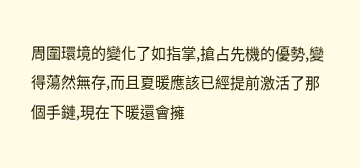周圍環境的變化了如指掌,搶占先機的優勢,變得蕩然無存,而且夏暖應該已經提前激活了那個手鏈,現在下暖還會擁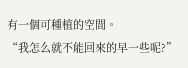有一個可種植的空間。
“我怎么就不能回來的早一些呢?”